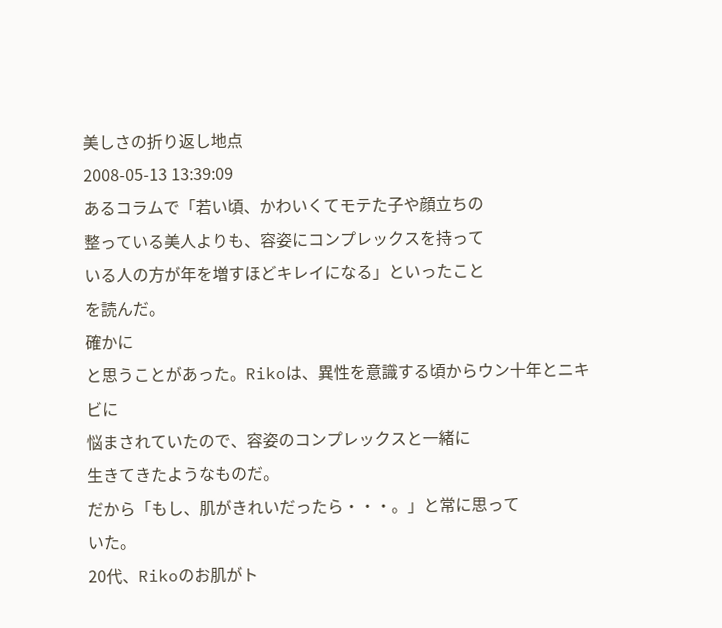美しさの折り返し地点
2008-05-13 13:39:09
あるコラムで「若い頃、かわいくてモテた子や顔立ちの
整っている美人よりも、容姿にコンプレックスを持って
いる人の方が年を増すほどキレイになる」といったこと
を読んだ。
確かに
と思うことがあった。Rikoは、異性を意識する頃からウン十年とニキビに
悩まされていたので、容姿のコンプレックスと一緒に
生きてきたようなものだ。
だから「もし、肌がきれいだったら・・・。」と常に思って
いた。
20代、Rikoのお肌がト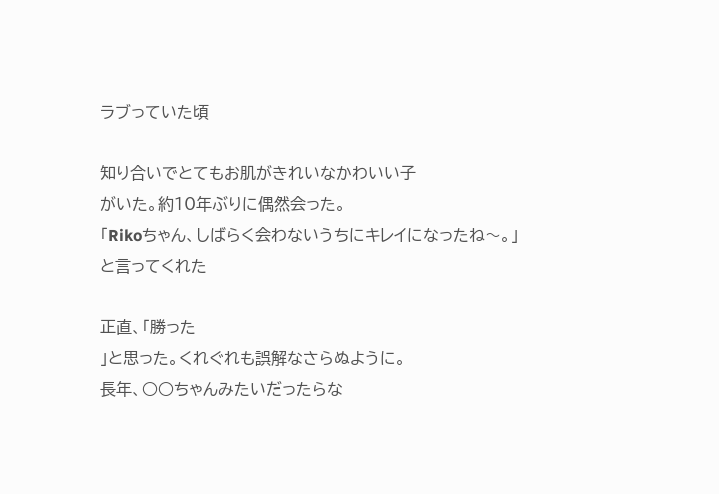ラブっていた頃

知り合いでとてもお肌がきれいなかわいい子
がいた。約10年ぶりに偶然会った。
「Rikoちゃん、しばらく会わないうちにキレイになったね〜。」
と言ってくれた

正直、「勝った
」と思った。くれぐれも誤解なさらぬように。
長年、○○ちゃんみたいだったらな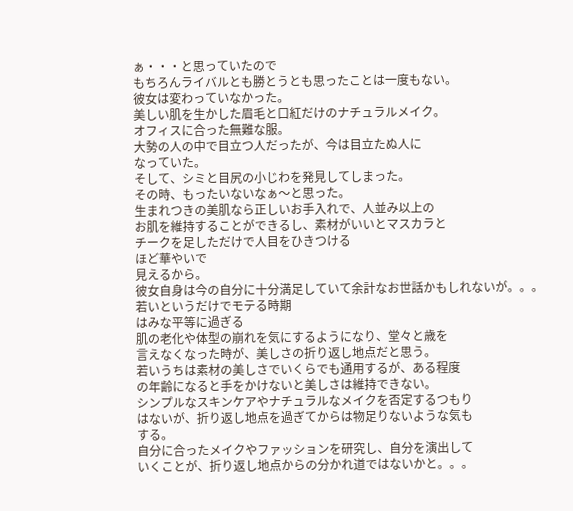ぁ・・・と思っていたので
もちろんライバルとも勝とうとも思ったことは一度もない。
彼女は変わっていなかった。
美しい肌を生かした眉毛と口紅だけのナチュラルメイク。
オフィスに合った無難な服。
大勢の人の中で目立つ人だったが、今は目立たぬ人に
なっていた。
そして、シミと目尻の小じわを発見してしまった。
その時、もったいないなぁ〜と思った。
生まれつきの美肌なら正しいお手入れで、人並み以上の
お肌を維持することができるし、素材がいいとマスカラと
チークを足しただけで人目をひきつける
ほど華やいで
見えるから。
彼女自身は今の自分に十分満足していて余計なお世話かもしれないが。。。
若いというだけでモテる時期
はみな平等に過ぎる
肌の老化や体型の崩れを気にするようになり、堂々と歳を
言えなくなった時が、美しさの折り返し地点だと思う。
若いうちは素材の美しさでいくらでも通用するが、ある程度
の年齢になると手をかけないと美しさは維持できない。
シンプルなスキンケアやナチュラルなメイクを否定するつもり
はないが、折り返し地点を過ぎてからは物足りないような気も
する。
自分に合ったメイクやファッションを研究し、自分を演出して
いくことが、折り返し地点からの分かれ道ではないかと。。。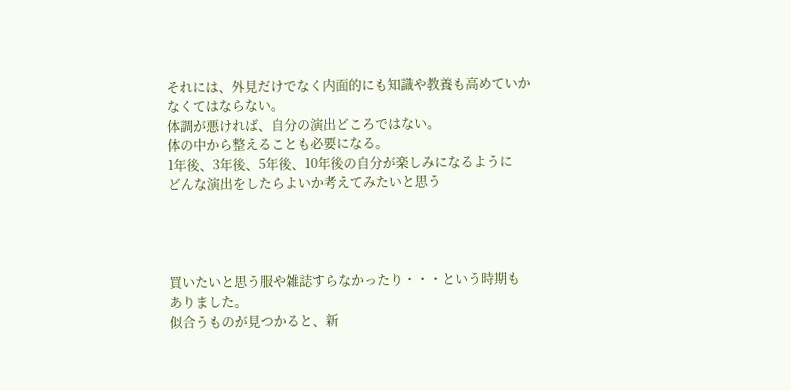それには、外見だけでなく内面的にも知識や教養も高めていか
なくてはならない。
体調が悪ければ、自分の演出どころではない。
体の中から整えることも必要になる。
1年後、3年後、5年後、10年後の自分が楽しみになるように
どんな演出をしたらよいか考えてみたいと思う




買いたいと思う服や雑誌すらなかったり・・・という時期も
ありました。
似合うものが見つかると、新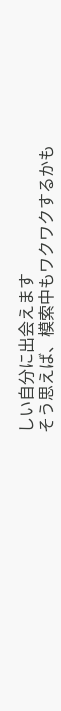しい自分に出会えます
そう思えば、模索中もワクワクするかも